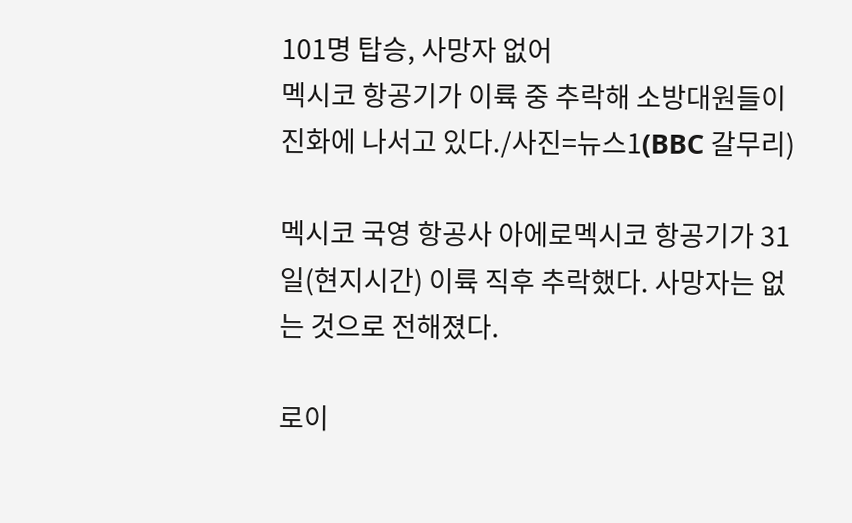101명 탑승, 사망자 없어
멕시코 항공기가 이륙 중 추락해 소방대원들이 진화에 나서고 있다./사진=뉴스1(BBC 갈무리)

멕시코 국영 항공사 아에로멕시코 항공기가 31일(현지시간) 이륙 직후 추락했다. 사망자는 없는 것으로 전해졌다.

로이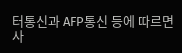터통신과 AFP통신 등에 따르면 사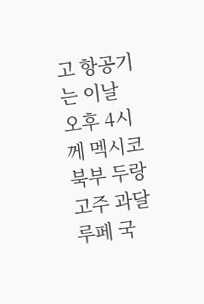고 항공기는 이날 오후 4시께 멕시코 북부 두랑고주 과달루페 국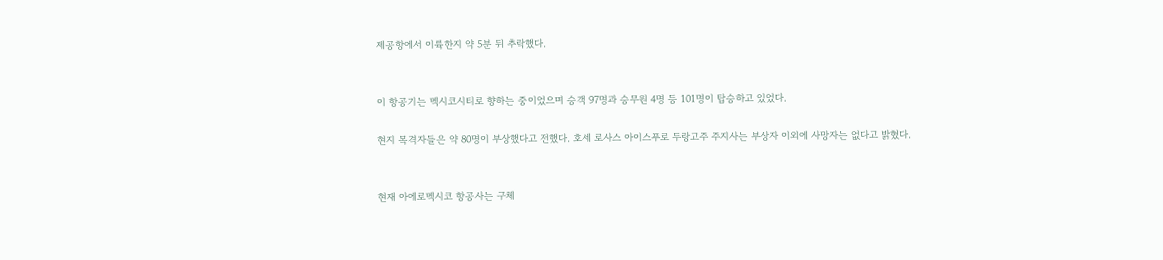제공항에서 이륙한지 약 5분 뒤 추락했다.


이 항공기는 멕시코시티로 향하는 중이었으며 승객 97명과 승무원 4명 등 101명이 탑승하고 있었다.

현지 목격자들은 약 80명이 부상했다고 전했다. 호세 로사스 아이스푸로 두랑고주 주지사는 부상자 이외에 사망자는 없다고 밝혔다.


현재 아에로멕시코 항공사는 구체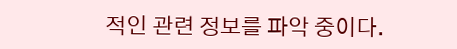적인 관련 정보를 파악 중이다.